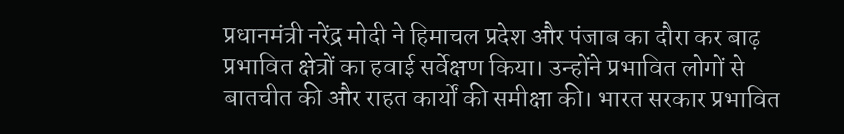प्रधानमंत्री नरेंद्र मोदी ने हिमाचल प्रदेश और पंजाब का दौरा कर बाढ़ प्रभावित क्षेत्रों का हवाई सर्वेक्षण किया। उन्होंने प्रभावित लोगों से बातचीत की और राहत कार्यों की समीक्षा की। भारत सरकार प्रभावित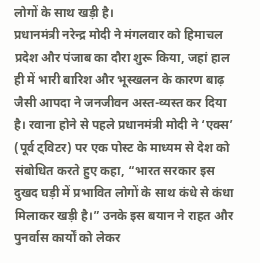लोगों के साथ खड़ी है।
प्रधानमंत्री नरेन्द्र मोदी ने मंगलवार को हिमाचल प्रदेश और पंजाब का दौरा शुरू किया, जहां हाल ही में भारी बारिश और भूस्खलन के कारण बाढ़ जैसी आपदा ने जनजीवन अस्त-व्यस्त कर दिया है। रवाना होने से पहले प्रधानमंत्री मोदी ने ‘एक्स’ (पूर्व ट्विटर) पर एक पोस्ट के माध्यम से देश को संबोधित करते हुए कहा, “भारत सरकार इस दुखद घड़ी में प्रभावित लोगों के साथ कंधे से कंधा मिलाकर खड़ी है।” उनके इस बयान ने राहत और पुनर्वास कार्यों को लेकर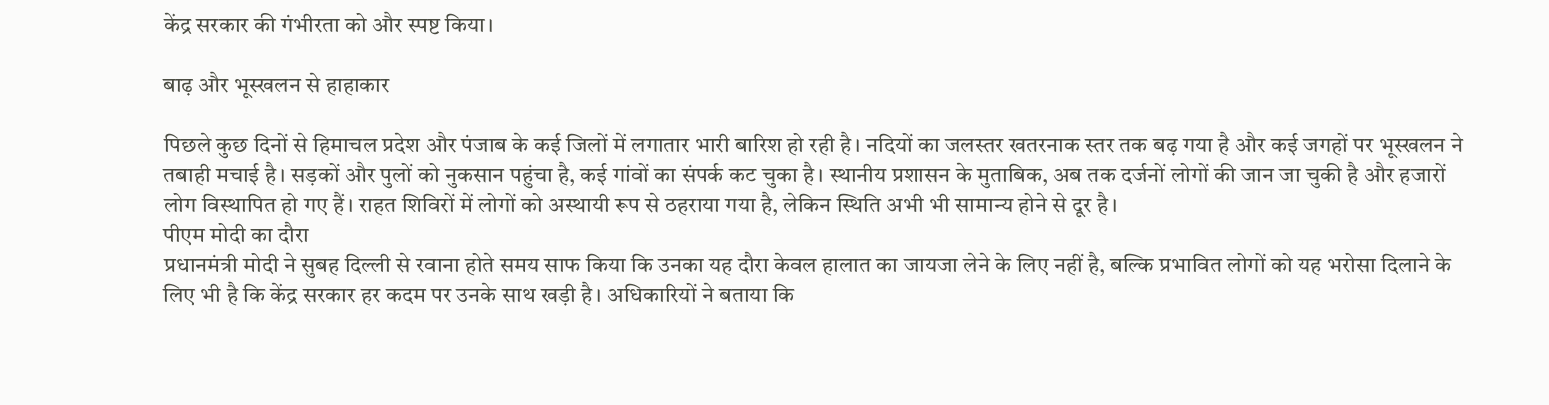केंद्र सरकार की गंभीरता को और स्पष्ट किया।

बाढ़ और भूस्खलन से हाहाकार

पिछले कुछ दिनों से हिमाचल प्रदेश और पंजाब के कई जिलों में लगातार भारी बारिश हो रही है। नदियों का जलस्तर खतरनाक स्तर तक बढ़ गया है और कई जगहों पर भूस्खलन ने तबाही मचाई है। सड़कों और पुलों को नुकसान पहुंचा है, कई गांवों का संपर्क कट चुका है। स्थानीय प्रशासन के मुताबिक, अब तक दर्जनों लोगों की जान जा चुकी है और हजारों लोग विस्थापित हो गए हैं। राहत शिविरों में लोगों को अस्थायी रूप से ठहराया गया है, लेकिन स्थिति अभी भी सामान्य होने से दूर है।
पीएम मोदी का दौरा
प्रधानमंत्री मोदी ने सुबह दिल्ली से रवाना होते समय साफ किया कि उनका यह दौरा केवल हालात का जायजा लेने के लिए नहीं है, बल्कि प्रभावित लोगों को यह भरोसा दिलाने के लिए भी है कि केंद्र सरकार हर कदम पर उनके साथ खड़ी है। अधिकारियों ने बताया कि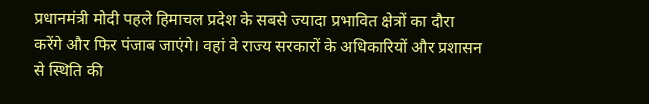प्रधानमंत्री मोदी पहले हिमाचल प्रदेश के सबसे ज्यादा प्रभावित क्षेत्रों का दौरा करेंगे और फिर पंजाब जाएंगे। वहां वे राज्य सरकारों के अधिकारियों और प्रशासन से स्थिति की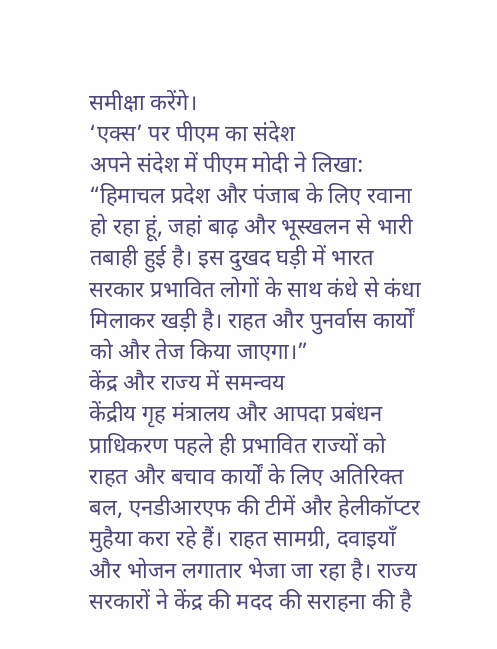समीक्षा करेंगे।
‘एक्स’ पर पीएम का संदेश
अपने संदेश में पीएम मोदी ने लिखा:
“हिमाचल प्रदेश और पंजाब के लिए रवाना हो रहा हूं, जहां बाढ़ और भूस्खलन से भारी तबाही हुई है। इस दुखद घड़ी में भारत सरकार प्रभावित लोगों के साथ कंधे से कंधा मिलाकर खड़ी है। राहत और पुनर्वास कार्यों को और तेज किया जाएगा।”
केंद्र और राज्य में समन्वय
केंद्रीय गृह मंत्रालय और आपदा प्रबंधन प्राधिकरण पहले ही प्रभावित राज्यों को राहत और बचाव कार्यों के लिए अतिरिक्त बल, एनडीआरएफ की टीमें और हेलीकॉप्टर मुहैया करा रहे हैं। राहत सामग्री, दवाइयाँ और भोजन लगातार भेजा जा रहा है। राज्य सरकारों ने केंद्र की मदद की सराहना की है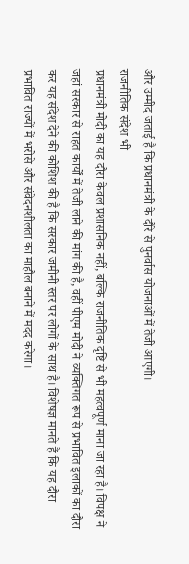और उम्मीद जताई है कि प्रधानमंत्री के दौरे से पुनर्वास योजनाओं में तेजी आएगी।
राजनीतिक संदेश भी
प्रधानमंत्री मोदी का यह दौरा केवल प्रशासनिक नहीं, बल्कि राजनीतिक दृष्टि से भी महत्वपूर्ण माना जा रहा है। विपक्ष ने जहां सरकार से राहत कार्यों में तेजी लाने की मांग की है, वहीं पीएम मोदी ने व्यक्तिगत रूप से प्रभावित इलाकों का दौरा कर यह संदेश देने की कोशिश की है कि सरकार जमीनी स्तर पर लोगों के साथ है। विशेषज्ञ मानते हैं कि यह दौरा प्रभावित राज्यों में भरोसे और संवेदनशीलता का माहौल बनाने में मदद करेगा।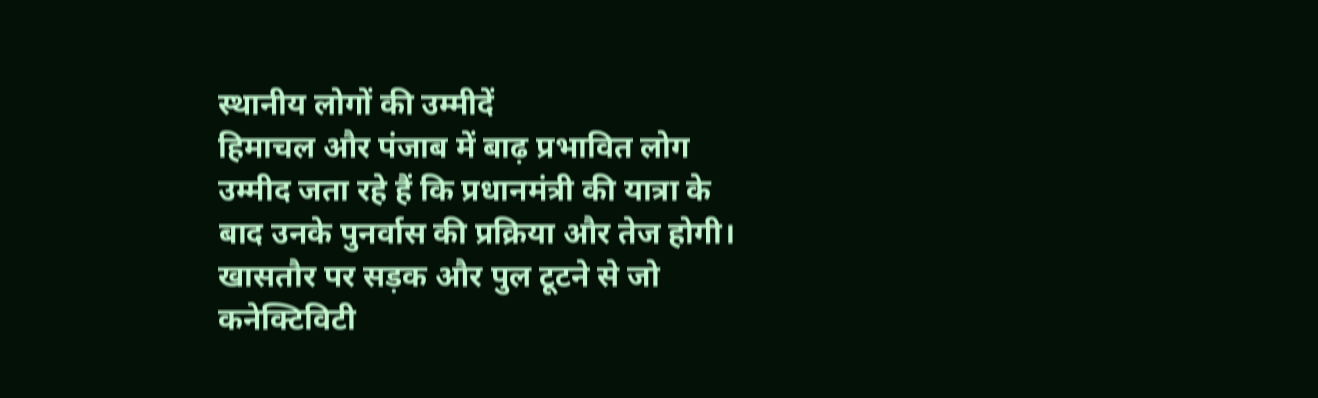स्थानीय लोगों की उम्मीदें
हिमाचल और पंजाब में बाढ़ प्रभावित लोग उम्मीद जता रहे हैं कि प्रधानमंत्री की यात्रा के बाद उनके पुनर्वास की प्रक्रिया और तेज होगी। खासतौर पर सड़क और पुल टूटने से जो कनेक्टिविटी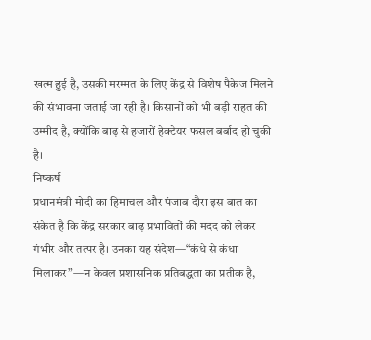खत्म हुई है, उसकी मरम्मत के लिए केंद्र से विशेष पैकेज मिलने की संभावना जताई जा रही है। किसानों को भी बड़ी राहत की उम्मीद है, क्योंकि बाढ़ से हजारों हेक्टेयर फसल बर्बाद हो चुकी है।
निष्कर्ष
प्रधानमंत्री मोदी का हिमाचल और पंजाब दौरा इस बात का संकेत है कि केंद्र सरकार बाढ़ प्रभावितों की मदद को लेकर गंभीर और तत्पर है। उनका यह संदेश—“कंधे से कंधा मिलाकर”—न केवल प्रशासनिक प्रतिबद्धता का प्रतीक है,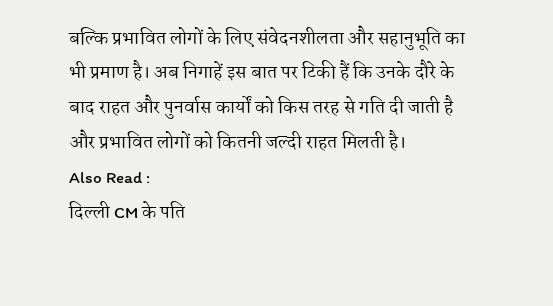बल्कि प्रभावित लोगों के लिए संवेदनशीलता और सहानुभूति का भी प्रमाण है। अब निगाहें इस बात पर टिकी हैं कि उनके दौरे के बाद राहत और पुनर्वास कार्यों को किस तरह से गति दी जाती है और प्रभावित लोगों को कितनी जल्दी राहत मिलती है।
Also Read :
दिल्ली CM के पति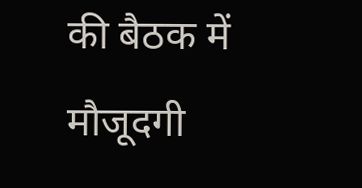की बैठक में मौजूदगी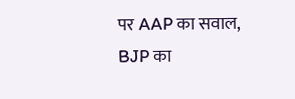पर AAP का सवाल, BJP का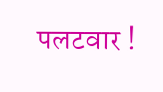पलटवार !